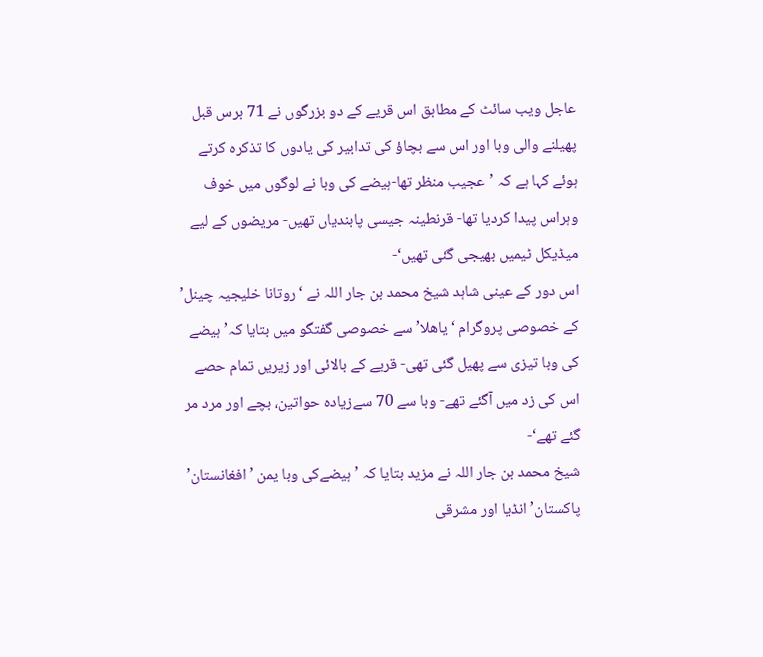عاجل ویب سائٹ کے مطابق اس قریے کے دو بزرگوں نے 71 برس قبل پھیلنے والی وبا اور اس سے بچاؤ کی تدابیر کی یادوں کا تذکرہ کرتے ہوئے کہا ہے کہ ’عجیب منظر تھا-ہیضے کی وبا نے لوگوں میں خوف وہراس پیدا کردیا تھا- قرنطینہ جیسی پابندیاں تھیں- مریضوں کے لیے میڈیکل ٹیمیں بھیجی گئی تھیں‘-
اس دور کے عینی شاہد شیخ محمد بن جار اللہ نے ‘روتانا خلیجیہ چینل’ کے خصوصی پروگرام ‘یاھلا’ سے خصوصی گفتگو میں بتایا کہ’ ہیضے کی وبا تیزی سے پھیل گئی تھی- قریے کے بالائی اور زیریں تمام حصے اس کی زد میں آگئے تھے- وبا سے 70 سےزیادہ حواتین، بچے اور مرد مر گئے تھے‘-
شیخ محمد بن جار اللہ نے مزید بتایا کہ ’ہیضےکی وبا یمن ’ افغانستان’ پاکستان’ انڈیا اور مشرقی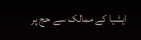ایشیا کے ممالک سے حج پر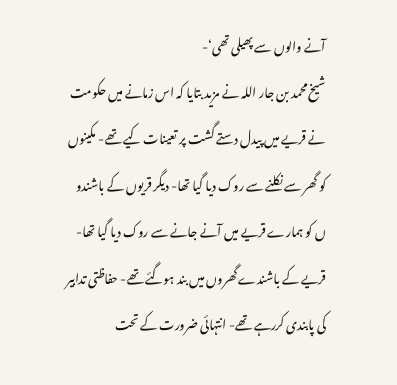آنے والوں سے پھیلی تھی‘-
شیخ محمد بن جار اللہ نے مزید بتایا کہ اس زمانے میں حکومت نے قریے میں پیدل دستے گشت پر تعینات کیے تھے- مکینوں کو گھر سے نکلنے سے روک دیا گیا تھا- دیگر قریوں کے باشندو ں کو ہمارے قریے میں آنے جانے سے روک دیا گیا تھا-
قریے کے باشندے گھروں میں بند ہوگئے تھے- حفاظتی تدابیر کی پابندی کررہے تھے- انتہائی ضرورت کے تحت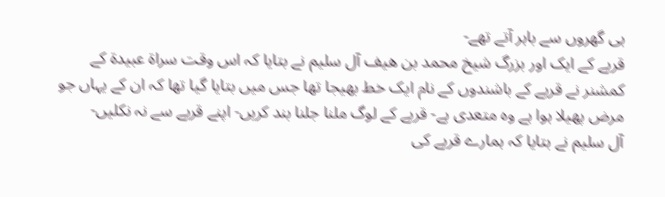ہی گھروں سے باہر آتے تھے-
قریے کے ایک اور بزرگ شیخ محمد بن ھیف آل سلیم نے بتایا کہ اس وقت سراۃ عبیدۃ کے کمشنر نے قریے کے باشندوں کے نام ایک خط بھیجا تھا جس میں بتایا گیا تھا کہ ان کے یہاں جو مرض پھیلا ہوا ہے وہ متعدی ہے- قریے کے لوگ ملنا جلنا بند کریں- اپنے قریے سے نہ نکلیں-
آل سلیم نے بتایا کہ ہمارے قریے کی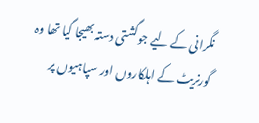نگرانی کے لیے جوگشتی دستہ بھیجا گیا تھا وہ گورنریٹ کے اہلکاروں اور سپاہیوں پر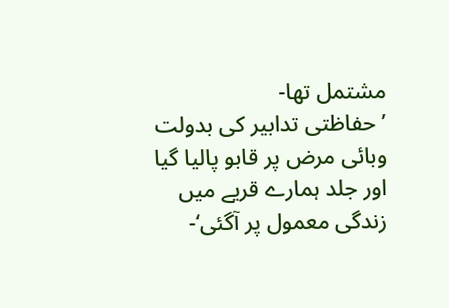مشتمل تھا-
’حفاظتی تدابیر کی بدولت وبائی مرض پر قابو پالیا گیا اور جلد ہمارے قریے میں زندگی معمول پر آگئی‘-